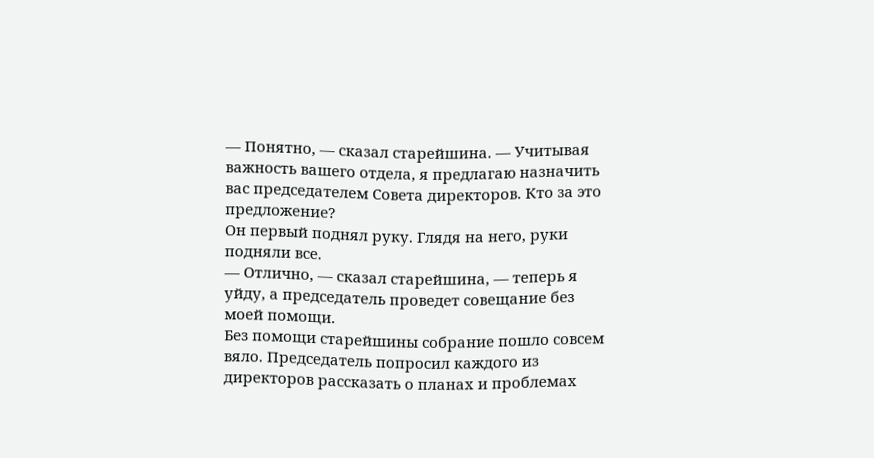— Понятно, — сказал старейшина. — Учитывая важность вашего отдела, я предлагаю назначить вас председателем Совета директоров. Кто за это предложение?
Он первый поднял руку. Глядя на него, руки подняли все.
— Отлично, — сказал старейшина, — теперь я уйду, а председатель проведет совещание без моей помощи.
Без помощи старейшины собрание пошло совсем вяло. Председатель попросил каждого из директоров рассказать о планах и проблемах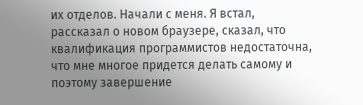их отделов. Начали с меня. Я встал, рассказал о новом браузере, сказал, что квалификация программистов недостаточна, что мне многое придется делать самому и поэтому завершение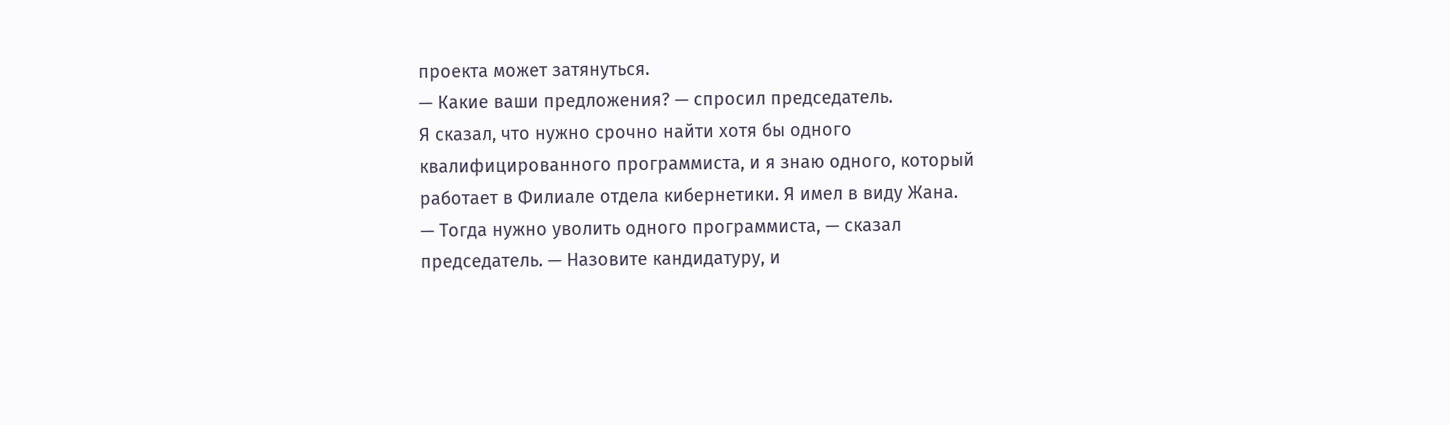проекта может затянуться.
— Какие ваши предложения? — спросил председатель.
Я сказал, что нужно срочно найти хотя бы одного квалифицированного программиста, и я знаю одного, который работает в Филиале отдела кибернетики. Я имел в виду Жана.
— Тогда нужно уволить одного программиста, — сказал председатель. — Назовите кандидатуру, и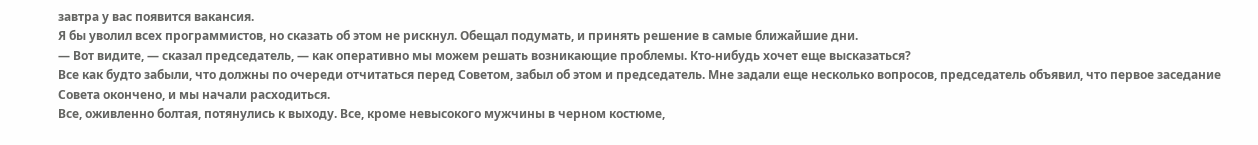завтра у вас появится вакансия.
Я бы уволил всех программистов, но сказать об этом не рискнул. Обещал подумать, и принять решение в самые ближайшие дни.
— Вот видите, — сказал председатель, — как оперативно мы можем решать возникающие проблемы. Кто-нибудь хочет еще высказаться?
Все как будто забыли, что должны по очереди отчитаться перед Советом, забыл об этом и председатель. Мне задали еще несколько вопросов, председатель объявил, что первое заседание Совета окончено, и мы начали расходиться.
Все, оживленно болтая, потянулись к выходу. Все, кроме невысокого мужчины в черном костюме,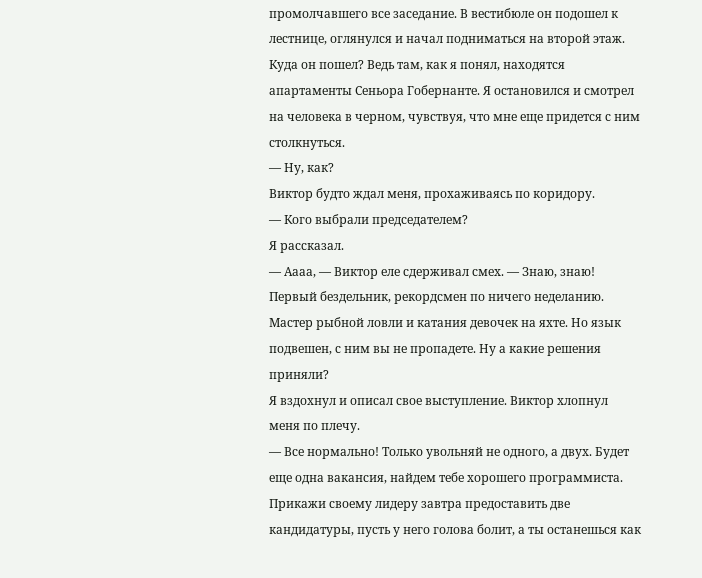промолчавшего все заседание. В вестибюле он подошел к лестнице, оглянулся и начал подниматься на второй этаж. Куда он пошел? Ведь там, как я понял, находятся апартаменты Сеньора Гобернанте. Я остановился и смотрел на человека в черном, чувствуя, что мне еще придется с ним столкнуться.
— Ну, как?
Виктор будто ждал меня, прохаживаясь по коридору.
— Кого выбрали председателем?
Я рассказал.
— Аааа, — Виктор еле сдерживал смех. — Знаю, знаю! Первый бездельник, рекордсмен по ничего неделанию. Мастер рыбной ловли и катания девочек на яхте. Но язык подвешен, с ним вы не пропадете. Ну а какие решения приняли?
Я вздохнул и описал свое выступление. Виктор хлопнул меня по плечу.
— Все нормально! Только увольняй не одного, а двух. Будет еще одна вакансия, найдем тебе хорошего программиста. Прикажи своему лидеру завтра предоставить две кандидатуры, пусть у него голова болит, а ты останешься как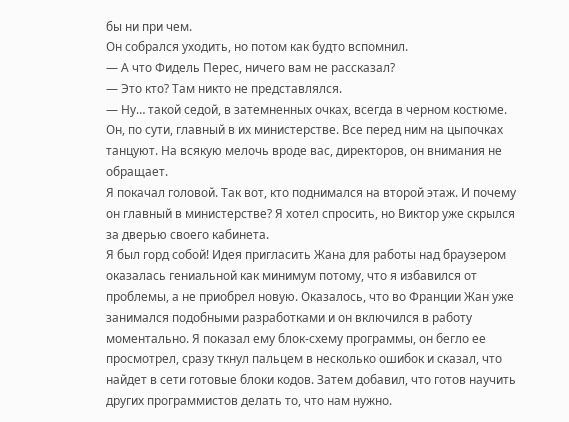бы ни при чем.
Он собрался уходить, но потом как будто вспомнил.
— А что Фидель Перес, ничего вам не рассказал?
— Это кто? Там никто не представлялся.
— Ну… такой седой, в затемненных очках, всегда в черном костюме. Он, по сути, главный в их министерстве. Все перед ним на цыпочках танцуют. На всякую мелочь вроде вас, директоров, он внимания не обращает.
Я покачал головой. Так вот, кто поднимался на второй этаж. И почему он главный в министерстве? Я хотел спросить, но Виктор уже скрылся за дверью своего кабинета.
Я был горд собой! Идея пригласить Жана для работы над браузером оказалась гениальной как минимум потому, что я избавился от проблемы, а не приобрел новую. Оказалось, что во Франции Жан уже занимался подобными разработками и он включился в работу моментально. Я показал ему блок-схему программы, он бегло ее просмотрел, сразу ткнул пальцем в несколько ошибок и сказал, что найдет в сети готовые блоки кодов. Затем добавил, что готов научить других программистов делать то, что нам нужно.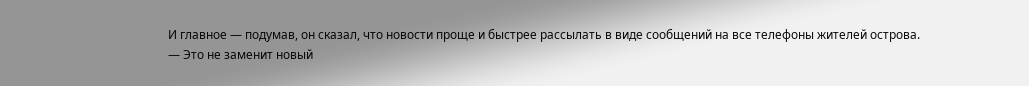И главное — подумав, он сказал, что новости проще и быстрее рассылать в виде сообщений на все телефоны жителей острова.
— Это не заменит новый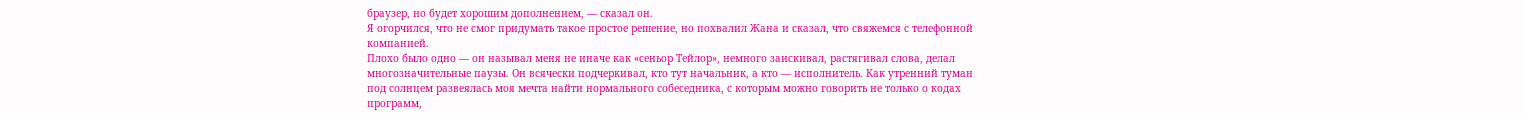браузер, но будет хорошим дополнением, — сказал он.
Я огорчился, что не смог придумать такое простое решение, но похвалил Жана и сказал, что свяжемся с телефонной компанией.
Плохо было одно — он называл меня не иначе как «сеньор Тейлор», немного заискивал, растягивал слова, делал многозначительные паузы. Он всячески подчеркивал, кто тут начальник, а кто — исполнитель. Как утренний туман под солнцем развеялась моя мечта найти нормального собеседника, с которым можно говорить не только о кодах программ,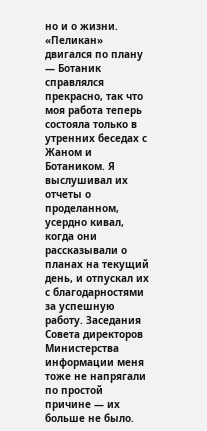но и о жизни.
«Пеликан» двигался по плану — Ботаник справлялся прекрасно, так что моя работа теперь состояла только в утренних беседах с Жаном и Ботаником. Я выслушивал их отчеты о проделанном, усердно кивал, когда они рассказывали о планах на текущий день, и отпускал их с благодарностями за успешную работу. Заседания Совета директоров Министерства информации меня тоже не напрягали по простой причине — их больше не было.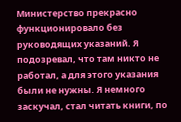Министерство прекрасно функционировало без руководящих указаний. Я подозревал, что там никто не работал, а для этого указания были не нужны. Я немного заскучал, стал читать книги, по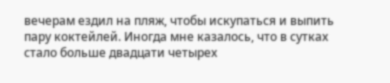вечерам ездил на пляж, чтобы искупаться и выпить пару коктейлей. Иногда мне казалось, что в сутках стало больше двадцати четырех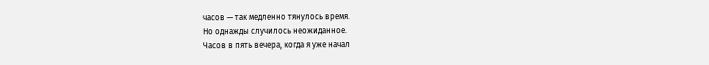часов — так медленно тянулось время.
Но однажды случилось неожиданное.
Часов в пять вечера, когда я уже начал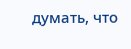думать, что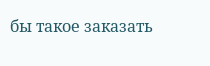бы такое заказать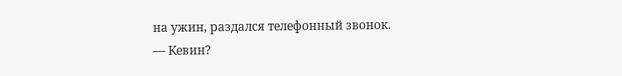на ужин, раздался телефонный звонок.
— Кевин?